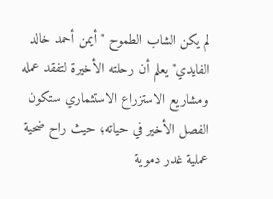لم يكن الشاب الطموح "أيمن أحمد خالد الفايدي" يعلم أن رحلته الأخيرة لتفقد عمله ومشاريع الاستزراع الاستثماري ستكون الفصل الأخير في حياته؛ حيث راح ضحية عملية غدر دموية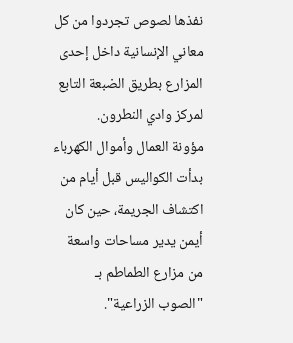نفذها لصوص تجردوا من كل معاني الإنسانية داخل إحدى المزارع بطريق الضبعة التابع لمركز وادي النطرون.
مؤونة العمال وأموال الكهرباء
بدأت الكواليس قبل أيام من اكتشاف الجريمة، حين كان أيمن يدير مساحات واسعة من مزارع الطماطم بـ "الصوب الزراعية".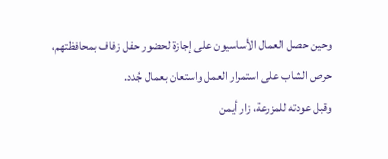وحين حصل العمال الأساسيون على إجازة لحضور حفل زفاف بمحافظتهم، حرص الشاب على استمرار العمل واستعان بعمال جُدد.
وقبل عودته للمزرعة، زار أيمن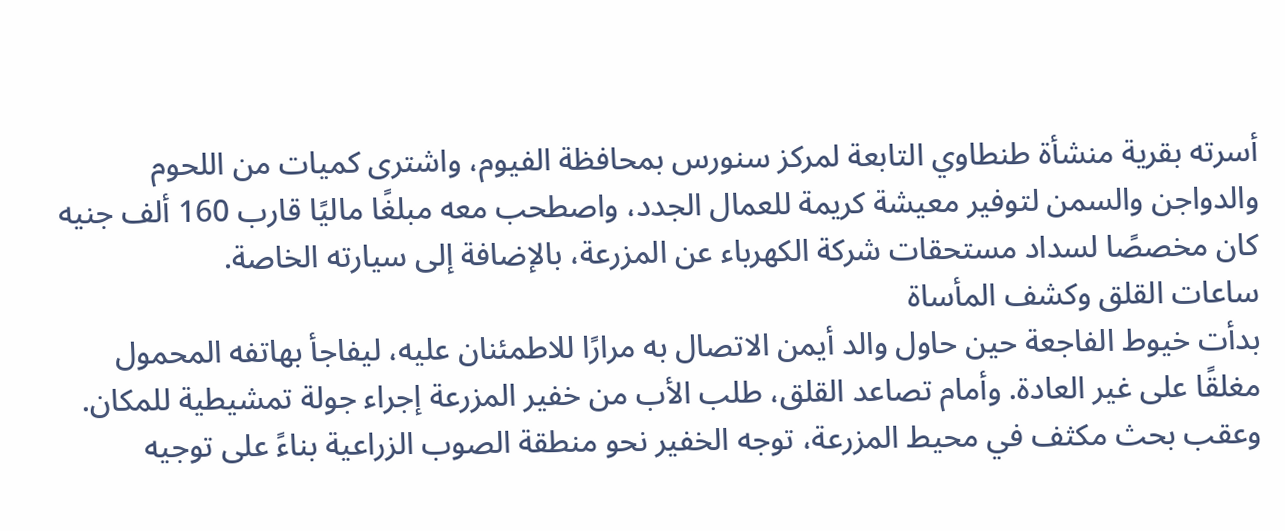أسرته بقرية منشأة طنطاوي التابعة لمركز سنورس بمحافظة الفيوم، واشترى كميات من اللحوم والدواجن والسمن لتوفير معيشة كريمة للعمال الجدد، واصطحب معه مبلغًا ماليًا قارب 160 ألف جنيه كان مخصصًا لسداد مستحقات شركة الكهرباء عن المزرعة، بالإضافة إلى سيارته الخاصة.
ساعات القلق وكشف المأساة
بدأت خيوط الفاجعة حين حاول والد أيمن الاتصال به مرارًا للاطمئنان عليه، ليفاجأ بهاتفه المحمول مغلقًا على غير العادة. وأمام تصاعد القلق، طلب الأب من خفير المزرعة إجراء جولة تمشيطية للمكان.
وعقب بحث مكثف في محيط المزرعة، توجه الخفير نحو منطقة الصوب الزراعية بناءً على توجيه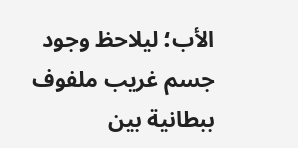الأب؛ ليلاحظ وجود جسم غريب ملفوف ببطانية بين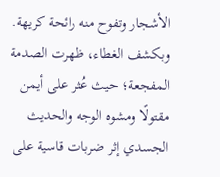الأشجار وتفوح منه رائحة كريهة. وبكشف الغطاء، ظهرت الصدمة المفجعة؛ حيث عُثر على أيمن مقتولًا ومشوه الوجه والحديث الجسدي إثر ضربات قاسية على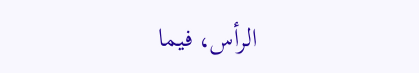الرأس، فيما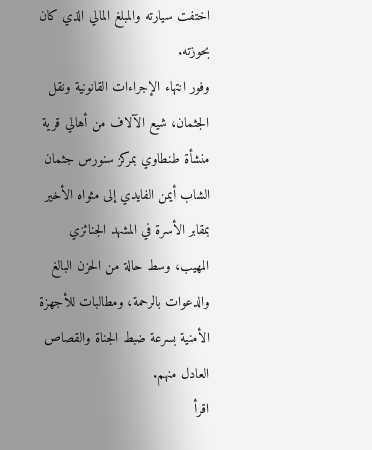اختفت سيارته والمبلغ المالي الذي كان بحوزته.
وفور انتهاء الإجراءات القانونية ونقل الجثمان، شيع الآلاف من أهالي قرية منشأة طنطاوي بمركز سنورس جثمان الشاب أيمن الفايدي إلى مثواه الأخير بمقابر الأسرة في المشهد الجنائزي المهيب، وسط حالة من الحزن البالغ والدعوات بالرحمة، ومطالبات للأجهزة الأمنية بسرعة ضبط الجناة والقصاص العادل منهم.
اقرأ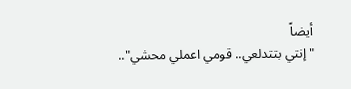أيضاً
"إنتي بتتدلعي.. قومي اعملي محشي"..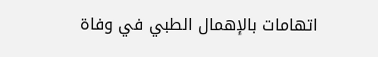اتهامات بالإهمال الطبي في وفاة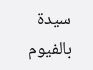سيدة بالفيوم